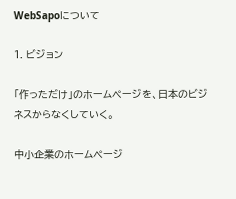WebSapoについて

1. ビジョン

「作っただけ」のホームページを、日本のビジネスからなくしていく。

中小企業のホームページ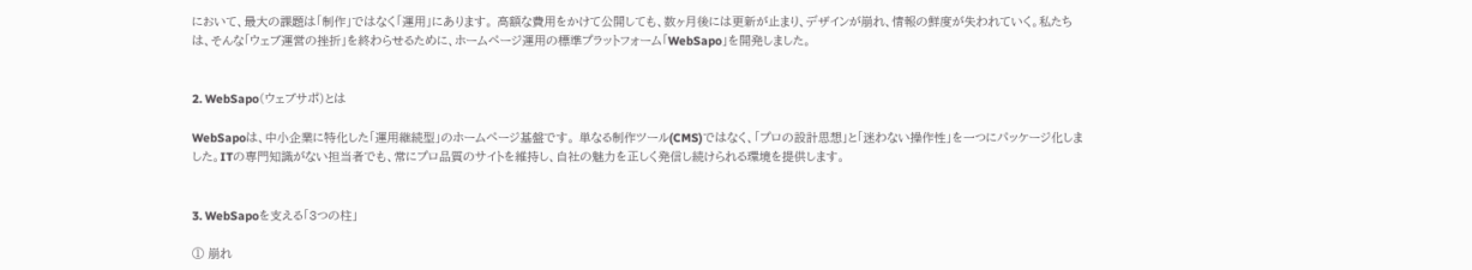において、最大の課題は「制作」ではなく「運用」にあります。 高額な費用をかけて公開しても、数ヶ月後には更新が止まり、デザインが崩れ、情報の鮮度が失われていく。私たちは、そんな「ウェブ運営の挫折」を終わらせるために、ホームページ運用の標準プラットフォーム「WebSapo」を開発しました。


2. WebSapo(ウェブサポ)とは

WebSapoは、中小企業に特化した「運用継続型」のホームページ基盤です。 単なる制作ツール(CMS)ではなく、「プロの設計思想」と「迷わない操作性」を一つにパッケージ化しました。ITの専門知識がない担当者でも、常にプロ品質のサイトを維持し、自社の魅力を正しく発信し続けられる環境を提供します。


3. WebSapoを支える「3つの柱」

① 崩れ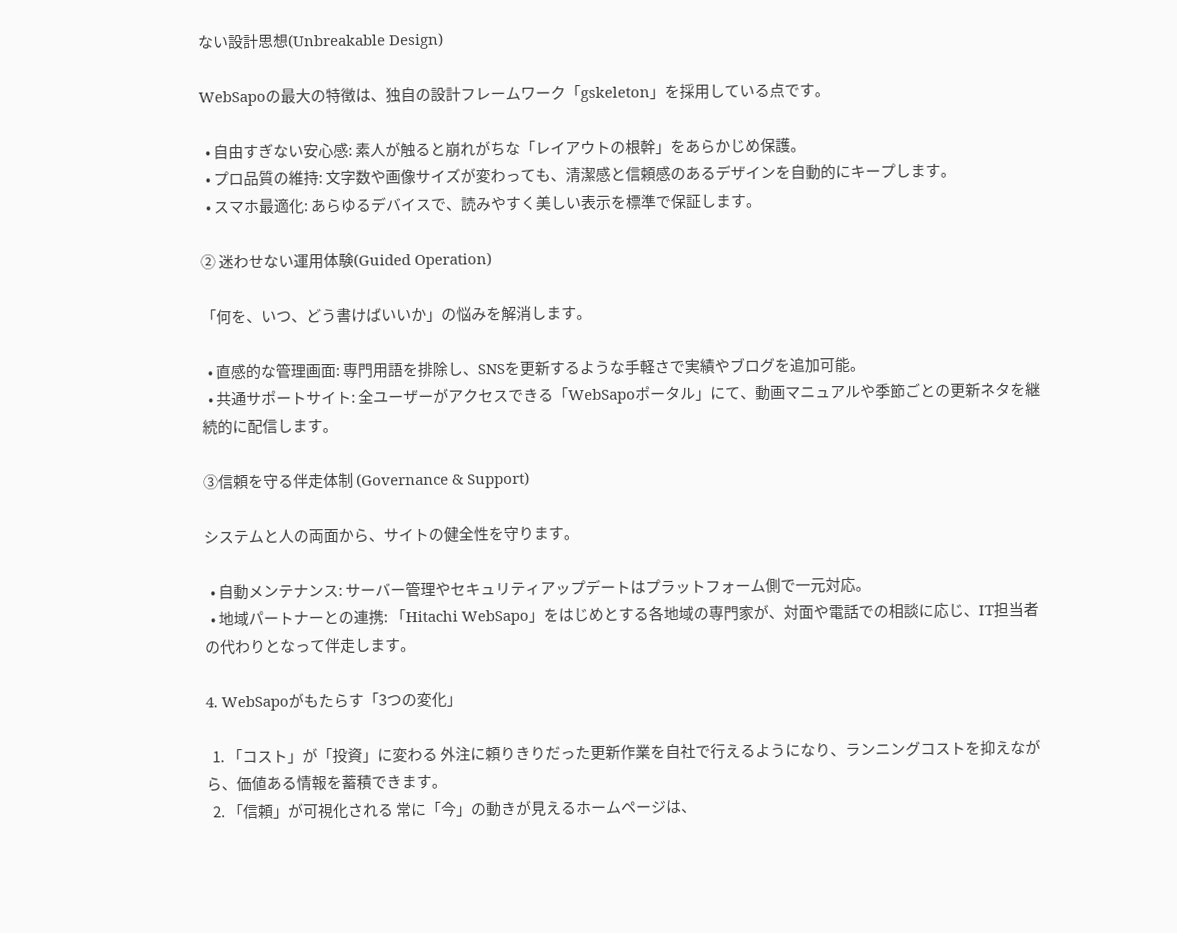ない設計思想(Unbreakable Design)

WebSapoの最大の特徴は、独自の設計フレームワーク「gskeleton」を採用している点です。

  • 自由すぎない安心感: 素人が触ると崩れがちな「レイアウトの根幹」をあらかじめ保護。
  • プロ品質の維持: 文字数や画像サイズが変わっても、清潔感と信頼感のあるデザインを自動的にキープします。
  • スマホ最適化: あらゆるデバイスで、読みやすく美しい表示を標準で保証します。

② 迷わせない運用体験(Guided Operation)

「何を、いつ、どう書けばいいか」の悩みを解消します。

  • 直感的な管理画面: 専門用語を排除し、SNSを更新するような手軽さで実績やブログを追加可能。
  • 共通サポートサイト: 全ユーザーがアクセスできる「WebSapoポータル」にて、動画マニュアルや季節ごとの更新ネタを継続的に配信します。

③信頼を守る伴走体制 (Governance & Support)

システムと人の両面から、サイトの健全性を守ります。

  • 自動メンテナンス: サーバー管理やセキュリティアップデートはプラットフォーム側で一元対応。
  • 地域パートナーとの連携: 「Hitachi WebSapo」をはじめとする各地域の専門家が、対面や電話での相談に応じ、IT担当者の代わりとなって伴走します。

4. WebSapoがもたらす「3つの変化」

  1. 「コスト」が「投資」に変わる 外注に頼りきりだった更新作業を自社で行えるようになり、ランニングコストを抑えながら、価値ある情報を蓄積できます。
  2. 「信頼」が可視化される 常に「今」の動きが見えるホームページは、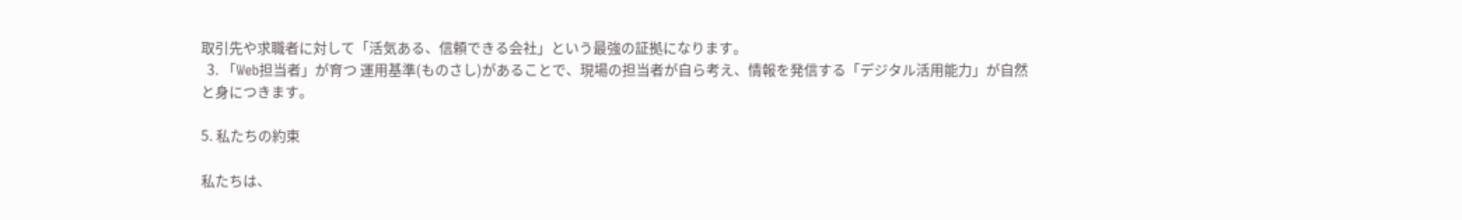取引先や求職者に対して「活気ある、信頼できる会社」という最強の証拠になります。
  3. 「Web担当者」が育つ 運用基準(ものさし)があることで、現場の担当者が自ら考え、情報を発信する「デジタル活用能力」が自然と身につきます。

5. 私たちの約束

私たちは、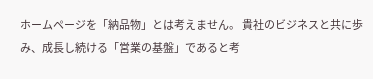ホームページを「納品物」とは考えません。 貴社のビジネスと共に歩み、成長し続ける「営業の基盤」であると考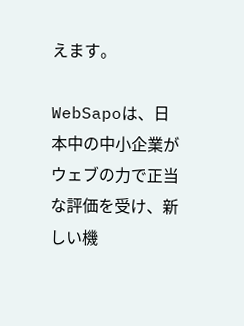えます。

WebSapoは、日本中の中小企業がウェブの力で正当な評価を受け、新しい機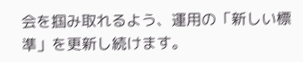会を掴み取れるよう、運用の「新しい標準」を更新し続けます。